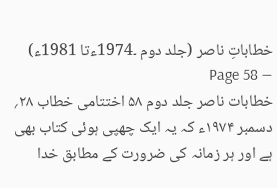خطاباتِ ناصر (جلد دوم ۔1974ءتا 1981ء) — Page 58
خطابات ناصر جلد دوم ۵۸ اختتامی خطاب ۲۸؍ دسمبر ۱۹۷۴ء کہ یہ ایک چھپی ہوئی کتاب بھی ہے اور ہر زمانہ کی ضرورت کے مطابق خدا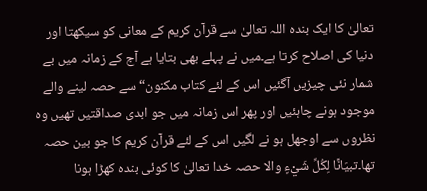تعالیٰ کا ایک بندہ اللہ تعالیٰ سے قرآن کریم کے معانی کو سیکھتا اور دنیا کی اصلاح کرتا ہے۔میں نے پہلے بھی بتایا ہے آج کے زمانہ میں بے شمار نئی چیزیں آگئیں اس کے لئے کتاب مکنون“ سے حصہ لینے والے موجود ہونے چاہئیں اور پھر اس زمانہ میں جو ابدی صداقتیں تھیں وہ نظروں سے اوجھل ہو نے لگیں اس کے لئے قرآن کریم کا جو بین حصہ تھا۔تبيَانًا لِكُلِّ شَيْءٍ والا حصہ خدا تعالیٰ کا کوئی بندہ کھڑا ہونا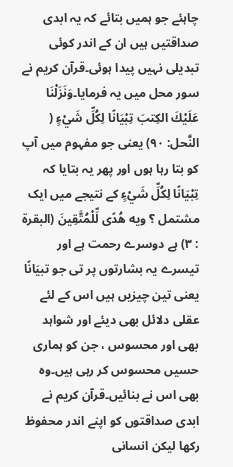چاہئے جو ہمیں بتائے کہ یہ ابدی صداقتیں ہیں ان کے اندر کوئی تبدیلی نہیں پیدا ہوئی۔قرآن کریم نے سور محل میں یہ فرمایا۔وَنَزَلْنَا عَلَيْكَ الكِتبَ تِبْيَانًا لِكُلِّ شَيْءٍ ( النَّحل: ٩٠) یعنی جو مفہوم میں آپ کو بتا رہا ہوں اور پھر یہ بتایا کہ تِبْيَانًا لِكُلِّ شَيْءٍ کے نتیجے میں ایک مشتمل ؟ ويه هُدًى لِّلْمُتَّقِينَ (البقرة : ۳) ہے دوسرے رحمت ہے اور تیسرے یہ بشارتوں پر تی جو تبيَانًا یعنی تین چیزیں ہیں اس کے لئے عقلی دلائل بھی دیئے اور شواہد بھی اور محسوس ، جن کو ہماری حسیں محسوس کر رہی ہیں۔وہ بھی اس نے بنائیں۔قرآن کریم نے ابدی صداقتوں کو اپنے اندر محفوظ رکھا لیکن انسانی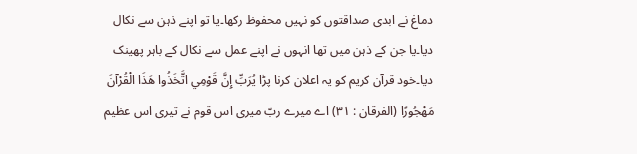دماغ نے ابدی صداقتوں کو نہیں محفوظ رکھا۔یا تو اپنے ذہن سے نکال دیا۔یا جن کے ذہن میں تھا انہوں نے اپنے عمل سے نکال کے باہر پھینک دیا۔خود قرآن کریم کو یہ اعلان کرنا پڑا يُرَبِّ إِنَّ قَوْمِي اتَّخَذُوا هَذَا الْقُرْآنَ مَهْجُورًا (الفرقان : ۳۱) اے میرے ربّ میری اس قوم نے تیری اس عظیم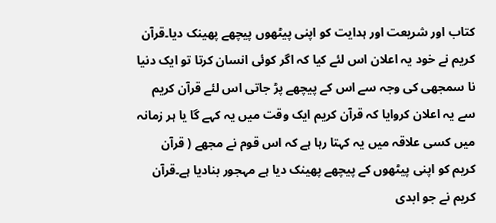کتاب اور شریعت اور ہدایت کو اپنی پیٹھوں پیچھے پھینک دیا۔قرآن کریم نے خود یہ اعلان اس لئے کیا کہ اگر کوئی انسان کرتا تو ایک دنیا نا سمجھی کی وجہ سے اس کے پیچھے پڑ جاتی اس لئے قرآن کریم سے یہ اعلان کروایا کہ قرآن کریم ایک وقت میں یہ کہے گا یا ہر زمانہ میں کسی علاقہ میں یہ کہتا رہا ہے کہ اس قوم نے مجھے ( قرآن کریم کو اپنی پیٹھوں کے پیچھے پھینک دیا ہے مہجور بنادیا ہے۔قرآن کریم نے جو ابدی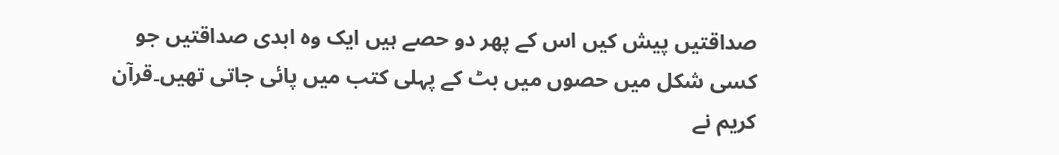صداقتیں پیش کیں اس کے پھر دو حصے ہیں ایک وہ ابدی صداقتیں جو کسی شکل میں حصوں میں بٹ کے پہلی کتب میں پائی جاتی تھیں۔قرآن کریم نے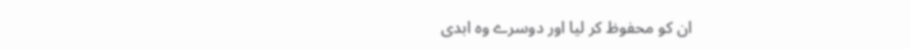ان کو محفوظ کر لیا اور دوسرے وہ ابدی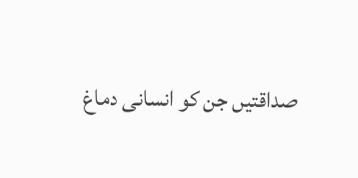صداقتیں جن کو انسانی دماغ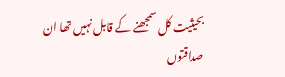بحیثیت کل سمجھنے کے قابل نہیں تھا ان صداقتوں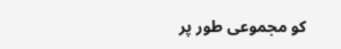کو مجموعی طور پر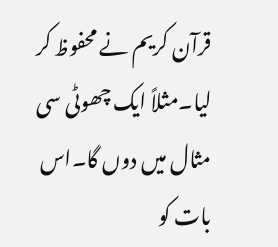قرآن کریم نے محفوظ کر لیا۔مثلاً ایک چھوٹی سی مثال میں دوں گا۔اس بات کو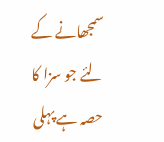سمجھانے کے لئے جو سزا کا حصہ ہے پہلی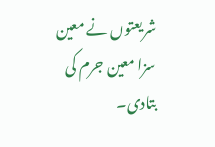شریعتوں نے معین سزا معین جرم کی بتادی۔